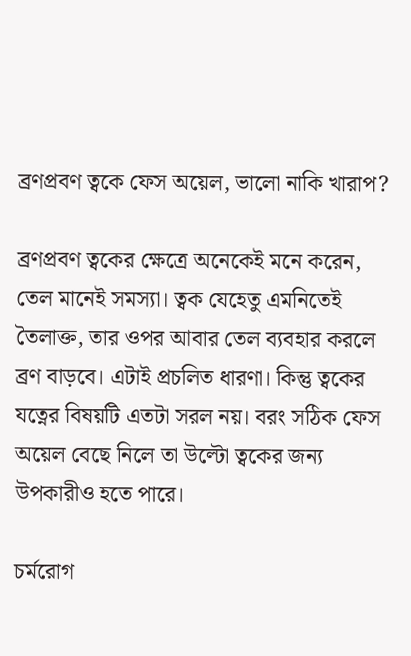ব্রণপ্রবণ ত্বকে ফেস অয়েল, ভালো নাকি খারাপ?

ব্রণপ্রবণ ত্বকের ক্ষেত্রে অনেকেই মনে করেন, তেল মানেই সমস্যা। ত্বক যেহেতু এমনিতেই তৈলাক্ত, তার ওপর আবার তেল ব্যবহার করলে ব্রণ বাড়বে। এটাই প্রচলিত ধারণা। কিন্তু ত্বকের যত্নের বিষয়টি এতটা সরল নয়। বরং সঠিক ফেস অয়েল বেছে নিলে তা উল্টো ত্বকের জন্য উপকারীও হতে পারে।

চর্মরোগ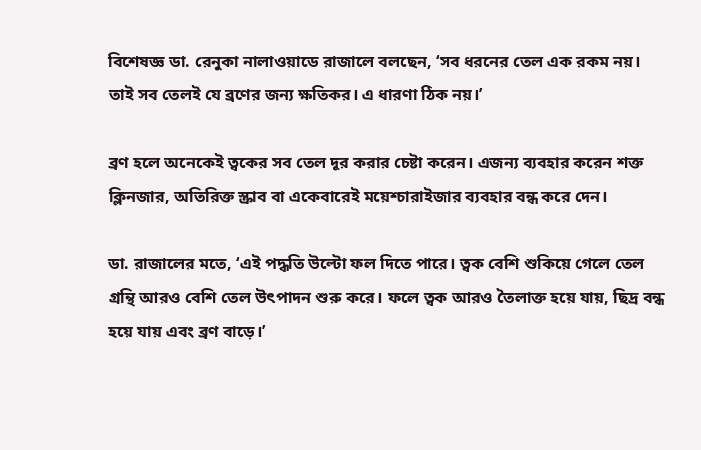বিশেষজ্ঞ ডা. রেনুকা নালাওয়াডে রাজালে বলছেন, ‘সব ধরনের তেল এক রকম নয়। তাই সব তেলই যে ব্রণের জন্য ক্ষতিকর। এ ধারণা ঠিক নয়।’

ব্রণ হলে অনেকেই ত্বকের সব তেল দূর করার চেষ্টা করেন। এজন্য ব্যবহার করেন শক্ত ক্লিনজার, অতিরিক্ত স্ক্রাব বা একেবারেই ময়েশ্চারাইজার ব্যবহার বন্ধ করে দেন।

ডা. রাজালের মতে, ‘এই পদ্ধতি উল্টো ফল দিতে পারে। ত্বক বেশি শুকিয়ে গেলে তেল গ্রন্থি আরও বেশি তেল উৎপাদন শুরু করে। ফলে ত্বক আরও তৈলাক্ত হয়ে যায়, ছিদ্র বন্ধ হয়ে যায় এবং ব্রণ বাড়ে।’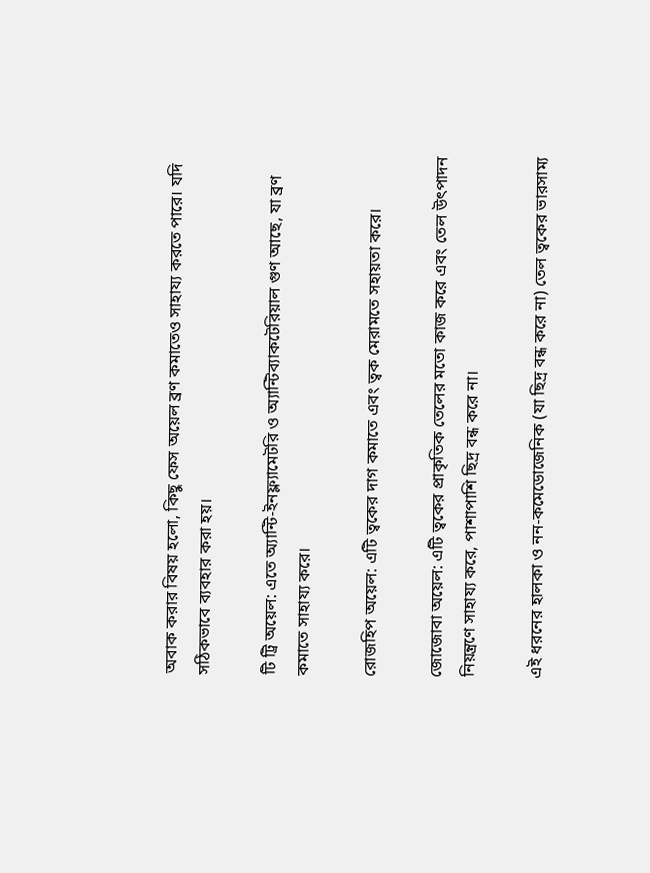অবাক করার বিষয় হলো, কিছু ফেস অয়েল ব্রণ কমাতেও সাহায্য করতে পারে। যদি সঠিকভাবে ব্যবহার করা হয়।

টি ট্রি অয়েল: এতে অ্যান্টি-ইনফ্ল্যামেটরি ও অ্যান্টিব্যাকটেরিয়াল গুণ আছে, যা ব্রণ কমাতে সাহায্য করে।

রোজহিপ অয়েল: এটি ত্বকের দাগ কমাতে এবং ত্বক মেরামতে সহায়তা করে।

জোজোবা অয়েল: এটি ত্বকের প্রাকৃতিক তেলের মতো কাজ করে এবং তেল উৎপাদন নিয়ন্ত্রণে সাহায্য করে, পাশাপাশি ছিদ্র বন্ধ করে না।

এই ধরনের হালকা ও নন-কমেডোজেনিক (যা ছিদ্র বন্ধ করে না) তেল ত্বকের ভারসাম্য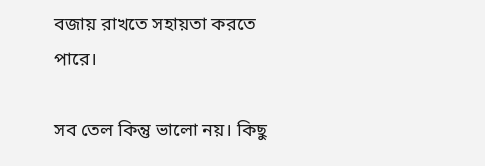বজায় রাখতে সহায়তা করতে পারে।

সব তেল কিন্তু ভালো নয়। কিছু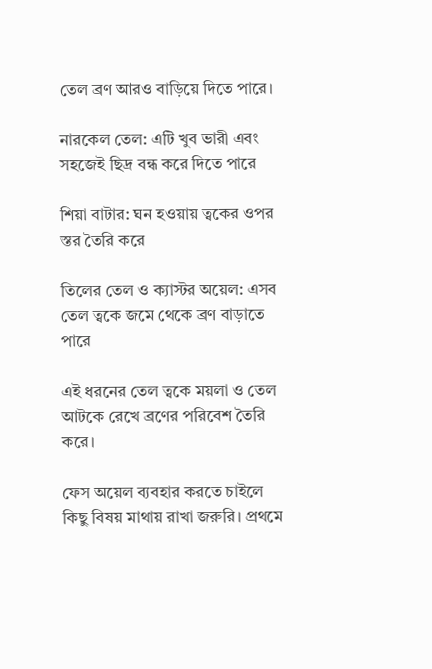তেল ব্রণ আরও বাড়িয়ে দিতে পারে।

নারকেল তেল: এটি খুব ভারী এবং সহজেই ছিদ্র বন্ধ করে দিতে পারে

শিয়া বাটার: ঘন হওয়ায় ত্বকের ওপর স্তর তৈরি করে

তিলের তেল ও ক্যাস্টর অয়েল: এসব তেল ত্বকে জমে থেকে ব্রণ বাড়াতে পারে

এই ধরনের তেল ত্বকে ময়লা ও তেল আটকে রেখে ব্রণের পরিবেশ তৈরি করে।

ফেস অয়েল ব্যবহার করতে চাইলে কিছু বিষয় মাথায় রাখা জরুরি। প্রথমে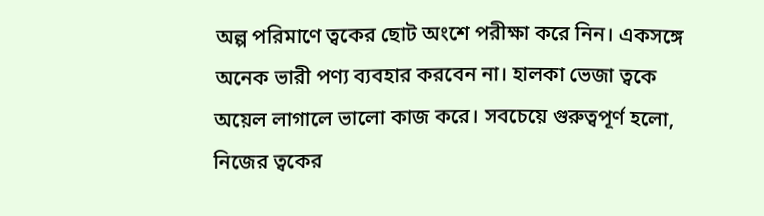অল্প পরিমাণে ত্বকের ছোট অংশে পরীক্ষা করে নিন। একসঙ্গে অনেক ভারী পণ্য ব্যবহার করবেন না। হালকা ভেজা ত্বকে অয়েল লাগালে ভালো কাজ করে। সবচেয়ে গুরুত্বপূর্ণ হলো, নিজের ত্বকের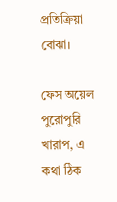প্রতিক্রিয়া বোঝা।

ফেস অয়েল পুরোপুরি খারাপ, এ কথা ঠিক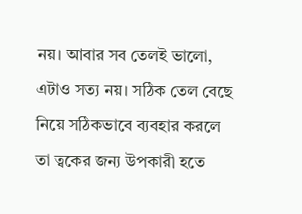নয়। আবার সব তেলই ভালো, এটাও সত্য নয়। সঠিক তেল বেছে নিয়ে সঠিকভাবে ব্যবহার করলে তা ত্বকের জন্য উপকারী হতে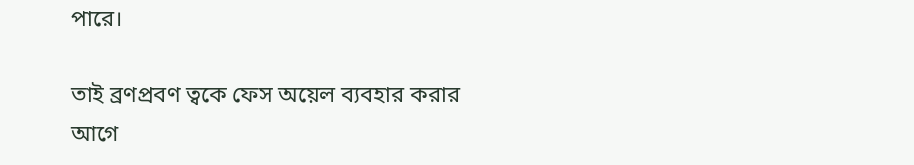পারে।

তাই ব্রণপ্রবণ ত্বকে ফেস অয়েল ব্যবহার করার আগে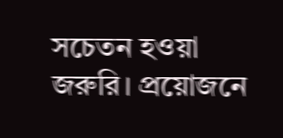সচেতন হওয়া জরুরি। প্রয়োজনে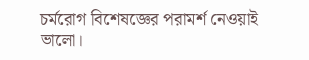চর্মরোগ বিশেষজ্ঞের পরামর্শ নেওয়াই ভালো।